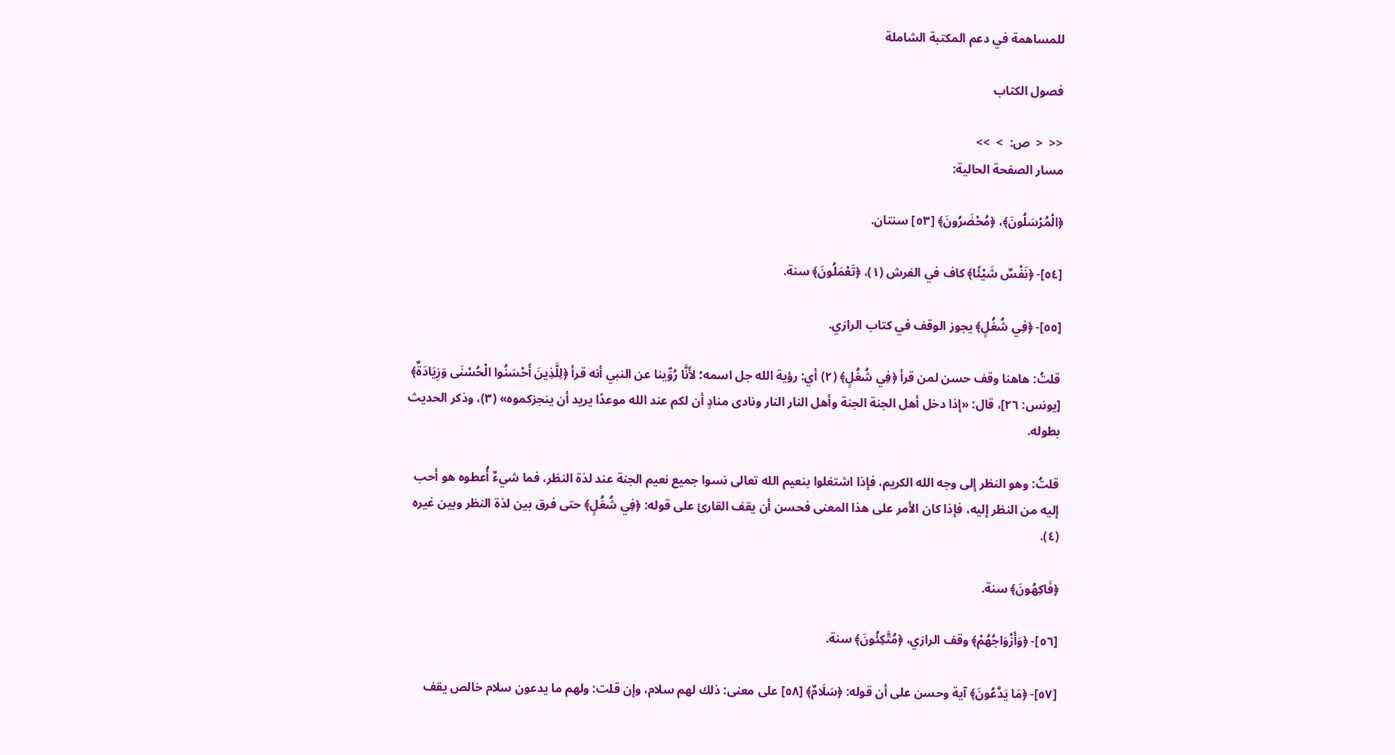للمساهمة في دعم المكتبة الشاملة

فصول الكتاب

<<  <  ص:  >  >>
مسار الصفحة الحالية:

﴿الْمُرْسَلُونَ﴾، ﴿مُحْضَرُونَ﴾ [٥٣] سنتان.

[٥٤]- ﴿نَفْسٌ شَيْئًا﴾ كاف في الفرش (١)، ﴿تَعْمَلُونَ﴾ سنة.

[٥٥]- ﴿فِي شُغُلٍ﴾ يجوز الوقف في كتاب الرازي.

قلتُ: هاهنا وقف حسن لمن قرأ ﴿فِي شُغُلٍ﴾ (٢) أي: رؤية الله جل اسمه؛ لأَنَّا رُوِّينا عن النبي أنه قرأ ﴿لِلَّذِينَ أَحْسَنُوا الْحُسْنَى وَزِيَادَةٌ﴾ [يونس: ٢٦]، قال: «إذا دخل أهل الجنة الجنة وأهل النار النار ونادى منادٍ أن لكم عند الله موعدًا يريد أن ينجزكموه» (٣)، وذكر الحديث بطوله.

قلتُ: وهو النظر إلى وجه الله الكريم، فإذا اشتغلوا بنعيم الله تعالى نسوا جميع نعيم الجنة عند لذة النظر، فما شيءٌ أُعطوه هو أحب إليه من النظر إليه، فإذا كان الأمر على هذا المعنى فحسن أن يقف القارئ على قوله: ﴿فِي شُغُلٍ﴾ حتى فرق بين لذة النظر وبين غيره (٤).

﴿فَاكِهُونَ﴾ سنة.

[٥٦]- ﴿وَأَزْوَاجُهُمْ﴾ وقف الرازي، ﴿مُتَّكِئُونَ﴾ سنة.

[٥٧]- ﴿مَا يَدَّعُونَ﴾ آية وحسن على أن قوله: ﴿سَلَامٌ﴾ [٥٨] على معنى: ذلك لهم سلام، وإن قلت: ولهم ما يدعون سلام خالص يقف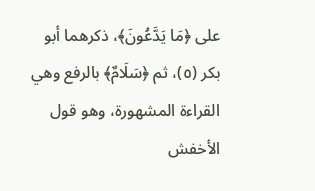على ﴿مَا يَدَّعُونَ﴾، ذكرهما أبو بكر (٥)، ثم ﴿سَلَامٌ﴾ بالرفع وهي القراءة المشهورة، وهو قول الأخفش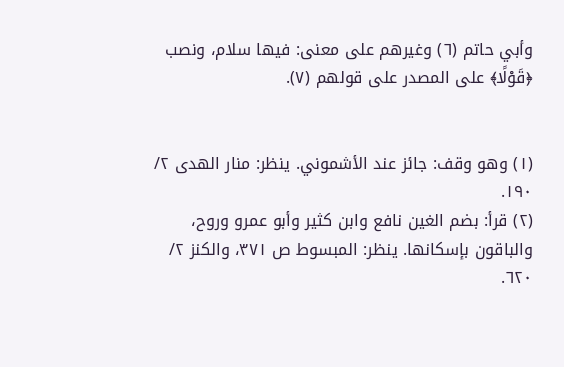وأبي حاتم (٦) وغيرهم على معنى: فيها سلام، ونصب ﴿قَوْلًا﴾ على المصدر على قولهم (٧).


(١) وهو وقف: جائز عند الأشموني. ينظر: منار الهدى ٢/ ١٩٠.
(٢) قرأ: بضم الغين نافع وابن كثير وأبو عمرو وروح، والباقون بإسكانها. ينظر: المبسوط ص ٣٧١، والكنز ٢/ ٦٢٠.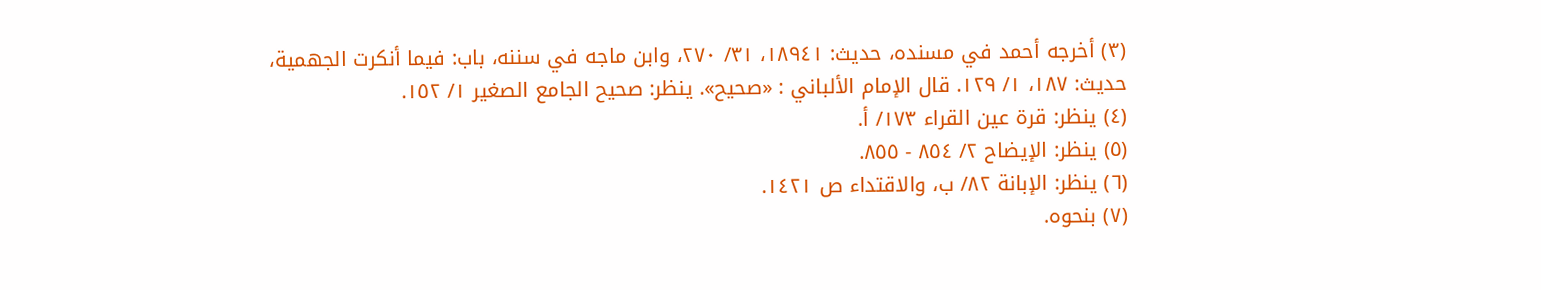(٣) أخرجه أحمد في مسنده، حديث: ١٨٩٤١، ٣١/ ٢٧٠، وابن ماجه في سننه، باب: فيما أنكرت الجهمية، حديث: ١٨٧، ١/ ١٢٩. قال الإمام الألباني : «صحيح». ينظر: صحيح الجامع الصغير ١/ ١٥٢.
(٤) ينظر: قرة عين القراء ١٧٣/ أ.
(٥) ينظر: الإيضاح ٢/ ٨٥٤ - ٨٥٥.
(٦) ينظر: الإبانة ٨٢/ ب، والاقتداء ص ١٤٢١.
(٧) بنحوه.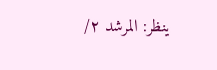ينظر: المرشد ٢/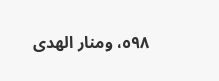٥٩٨، ومنار الهدى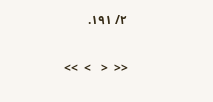٢/ ١٩١.

<<  <   >  >>